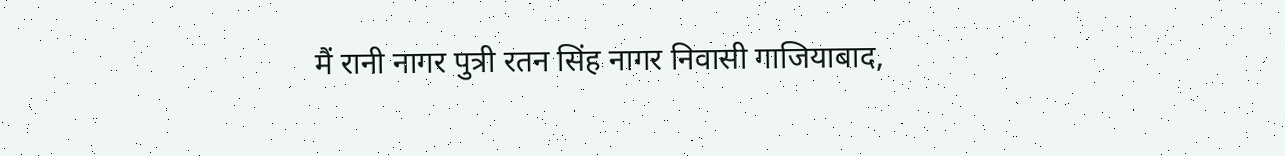मैं रानी नागर पुत्री रतन सिंह नागर निवासी गाजियाबाद,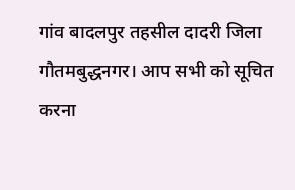गांव बादलपुर तहसील दादरी जिला गौतमबुद्धनगर। आप सभी को सूचित करना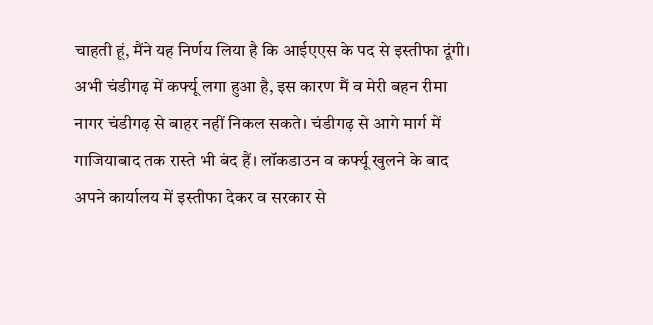चाहती हूं, मैंने यह निर्णय लिया है कि आईएएस के पद से इस्तीफा दूंगी। अभी चंडीगढ़ में कर्फ्यू लगा हुआ है, इस कारण मैं व मेरी बहन रीमा नागर चंडीगढ़ से बाहर नहीं निकल सकते। चंडीगढ़ से आगे मार्ग में गाजियाबाद तक रास्ते भी बंद हैं। लॉकडाउन व कर्फ्यू खुलने के बाद अपने कार्यालय में इस्तीफा देकर व सरकार से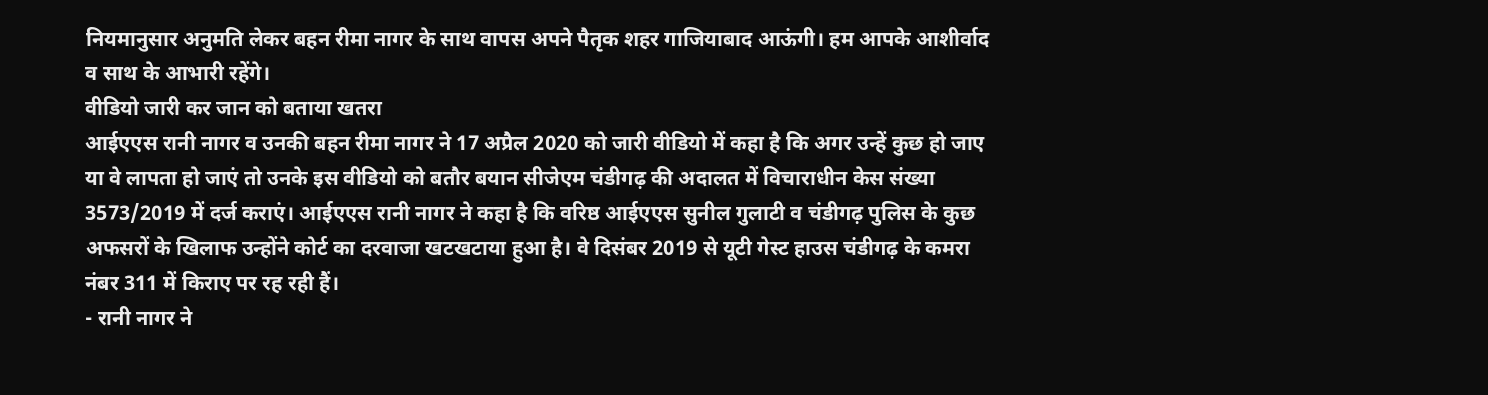नियमानुसार अनुमति लेकर बहन रीमा नागर के साथ वापस अपने पैतृक शहर गाजियाबाद आऊंगी। हम आपके आशीर्वाद व साथ के आभारी रहेंगे।
वीडियो जारी कर जान को बताया खतरा
आईएएस रानी नागर व उनकी बहन रीमा नागर ने 17 अप्रैल 2020 को जारी वीडियो में कहा है कि अगर उन्हें कुछ हो जाए या वे लापता हो जाएं तो उनके इस वीडियो को बतौर बयान सीजेएम चंडीगढ़ की अदालत में विचाराधीन केस संख्या 3573/2019 में दर्ज कराएं। आईएएस रानी नागर ने कहा है कि वरिष्ठ आईएएस सुनील गुलाटी व चंडीगढ़ पुलिस के कुछ अफसरों के खिलाफ उन्होंने कोर्ट का दरवाजा खटखटाया हुआ है। वे दिसंबर 2019 से यूटी गेस्ट हाउस चंडीगढ़ के कमरा नंबर 311 में किराए पर रह रही हैं।
- रानी नागर ने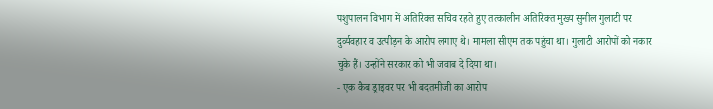पशुपालन विभाग में अतिरिक्त सचिव रहते हुए तत्कालीन अतिरिक्त मुख्य सुनील गुलाटी पर दुर्व्यवहार व उत्पीड़न के आरोप लगाए थे। मामला सीएम तक पहुंचा था। गुलाटी आरोपों को नकार चुके हैं। उन्होंने सरकार को भी जवाब दे दिया था।
- एक कैब ड्राइवर पर भी बदतमीजी का आरोप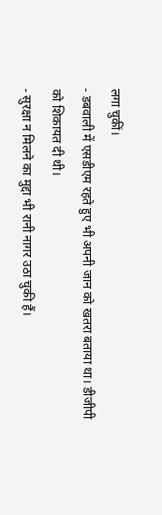लगा चुकीं।
- डबवाली में एसडीएम रहते हुए भी अपनी जान को खतरा बताया था। डीजीपी को शिकायत दी थी।
- सुरक्षा न मिलने का मुद्दा भी रानी नागर उठा चुकी हैं।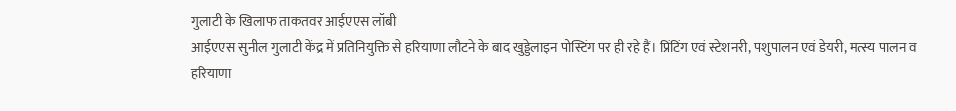गुलाटी के खिलाफ ताकतवर आईएएस लॉबी
आईएएस सुनील गुलाटी केंद्र में प्रतिनियुक्ति से हरियाणा लौटने के बाद खुड्डेलाइन पोस्टिंग पर ही रहे हैं। प्रिंटिंग एवं स्टेशनरी, पशुपालन एवं डेयरी, मत्स्य पालन व हरियाणा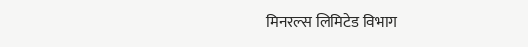मिनरल्स लिमिटेड विभाग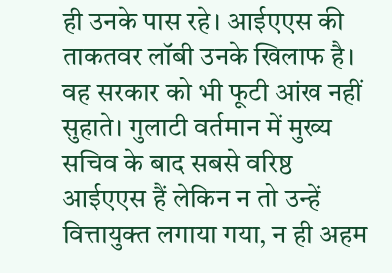ही उनके पास रहे। आईएएस की ताकतवर लॉबी उनके खिलाफ है। वह सरकार को भी फूटी आंख नहीं सुहाते। गुलाटी वर्तमान में मुख्य सचिव के बाद सबसे वरिष्ठ आईएएस हैं लेकिन न तो उन्हें वित्तायुक्त लगाया गया, न ही अहम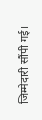जिम्मेदारी सौंपी गई।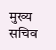मुख्य सचिव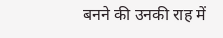बनने की उनकी राह में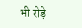भी रोड़े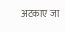अटकाए जा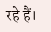रहे हैं।